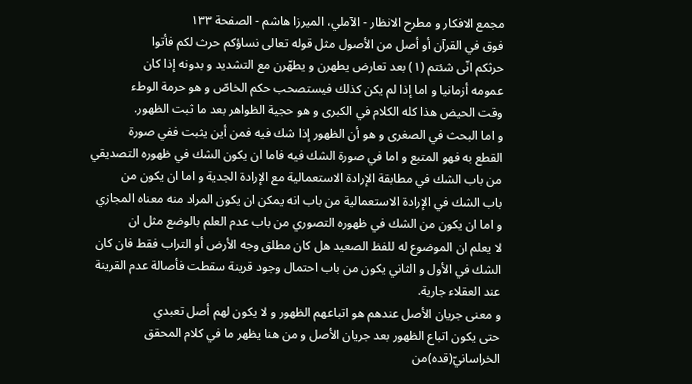مجمع الافكار و مطرح الانظار - الآملي، الميرزا هاشم - الصفحة ١٣٣
فوق في القرآن أو أصل من الأصول مثل قوله تعالى نساؤكم حرث لكم فأتوا
حرثكم انّى شئتم (١) بعد تعارض يطهرن و يطهّرن مع التشديد و بدونه إذا كان
عمومه أزمانيا و اما إذا لم يكن كذلك فيستصحب حكم الخاصّ و هو حرمة الوطء
وقت الحيض هذا كله الكلام في الكبرى و هو حجية الظواهر بعد ما ثبت الظهور.
و اما البحث في الصغرى و هو أن الظهور إذا شك فيه فمن أين يثبت ففي صورة
القطع به فهو المتبع و اما في صورة الشك فيه فاما ان يكون الشك في ظهوره التصديقي
من باب الشك في مطابقة الإرادة الاستعمالية مع الإرادة الجدية و اما ان يكون من
باب الشك في الإرادة الاستعمالية من باب انه يمكن ان يكون المراد منه معناه المجازي
و اما ان يكون من الشك في ظهوره التصوري من باب عدم العلم بالوضع مثل ان
لا يعلم ان الموضوع له للفظ الصعيد هل كان مطلق وجه الأرض أو التراب فقط فان كان
الشك في الأول و الثاني يكون من باب احتمال وجود قرينة سقطت فأصالة عدم القرينة
عند العقلاء جارية.
و معنى جريان الأصل عندهم هو اتباعهم الظهور و لا يكون لهم أصل تعبدي
حتى يكون اتباع الظهور بعد جريان الأصل و من هنا يظهر ما في كلام المحقق
الخراسانيّ(قده)من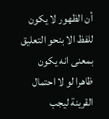أن الظهور لا يكون للفظ الا بنحو التعليق بمعنى انه يكون
ظاهرا لو لا احتمال القرينة ليجب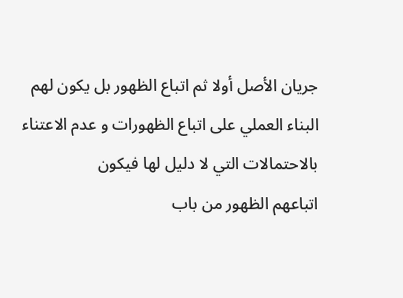جريان الأصل أولا ثم اتباع الظهور بل يكون لهم
البناء العملي على اتباع الظهورات و عدم الاعتناء بالاحتمالات التي لا دليل لها فيكون
اتباعهم الظهور من باب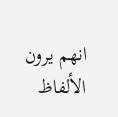انهم يرون الألفاظ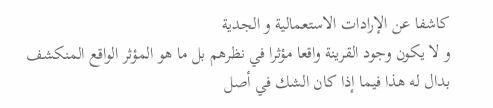كاشفا عن الإرادات الاستعمالية و الجدية
و لا يكون وجود القرينة واقعا مؤثرا في نظرهم بل ما هو المؤثر الواقع المنكشف
بدال له هذا فيما إذا كان الشك في أصل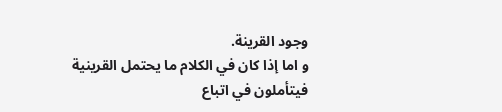وجود القرينة.
و اما إذا كان في الكلام ما يحتمل القرينية فيتأملون في اتباع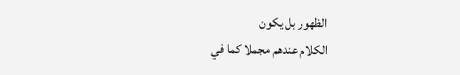الظهور بل يكون
الكلام عندهم مجملا كما في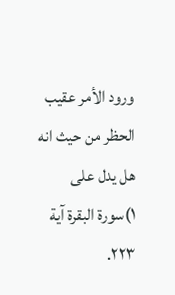ورود الأمر عقيب الحظر من حيث انه هل يدل على
١)سورة البقرة آية ٢٢٣.